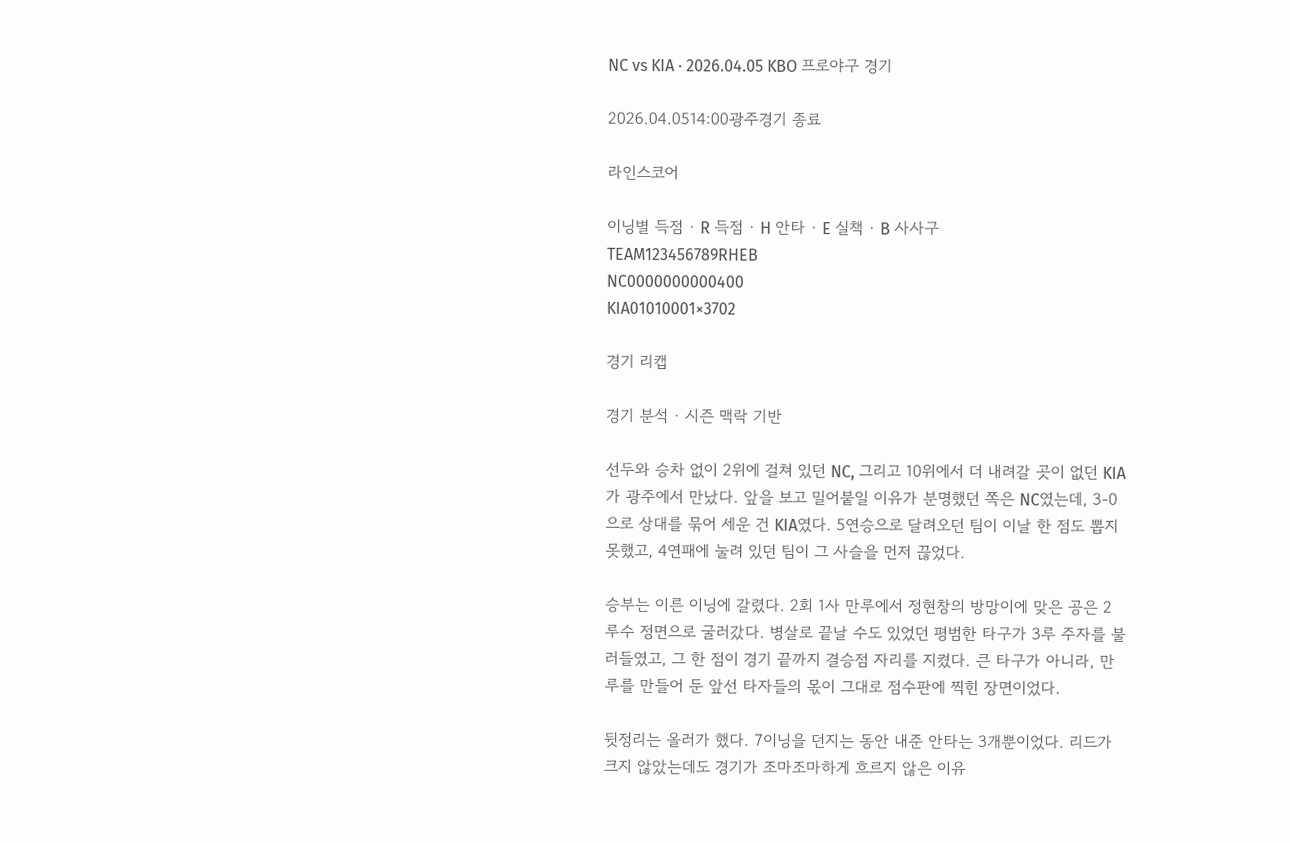NC vs KIA · 2026.04.05 KBO 프로야구 경기

2026.04.0514:00광주경기 종료

라인스코어

이닝별 득점 · R 득점 · H 안타 · E 실책 · B 사사구
TEAM123456789RHEB
NC0000000000400
KIA01010001×3702

경기 리캡

경기 분석 · 시즌 맥락 기반

선두와 승차 없이 2위에 걸쳐 있던 NC, 그리고 10위에서 더 내려갈 곳이 없던 KIA가 광주에서 만났다. 앞을 보고 밀어붙일 이유가 분명했던 쪽은 NC였는데, 3-0으로 상대를 묶어 세운 건 KIA였다. 5연승으로 달려오던 팀이 이날 한 점도 뽑지 못했고, 4연패에 눌려 있던 팀이 그 사슬을 먼저 끊었다.

승부는 이른 이닝에 갈렸다. 2회 1사 만루에서 정현창의 방망이에 맞은 공은 2루수 정면으로 굴러갔다. 병살로 끝날 수도 있었던 평범한 타구가 3루 주자를 불러들였고, 그 한 점이 경기 끝까지 결승점 자리를 지켰다. 큰 타구가 아니라, 만루를 만들어 둔 앞선 타자들의 몫이 그대로 점수판에 찍힌 장면이었다.

뒷정리는 올러가 했다. 7이닝을 던지는 동안 내준 안타는 3개뿐이었다. 리드가 크지 않았는데도 경기가 조마조마하게 흐르지 않은 이유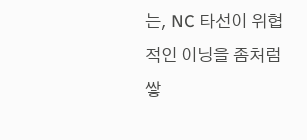는, NC 타선이 위협적인 이닝을 좀처럼 쌓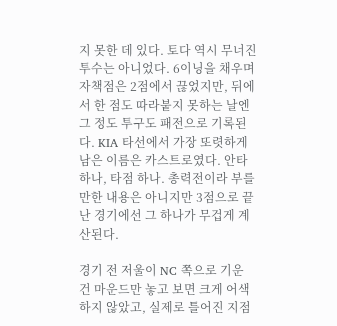지 못한 데 있다. 토다 역시 무너진 투수는 아니었다. 6이닝을 채우며 자책점은 2점에서 끊었지만, 뒤에서 한 점도 따라붙지 못하는 날엔 그 정도 투구도 패전으로 기록된다. KIA 타선에서 가장 또렷하게 남은 이름은 카스트로였다. 안타 하나, 타점 하나. 총력전이라 부를 만한 내용은 아니지만 3점으로 끝난 경기에선 그 하나가 무겁게 계산된다.

경기 전 저울이 NC 쪽으로 기운 건 마운드만 놓고 보면 크게 어색하지 않았고, 실제로 틀어진 지점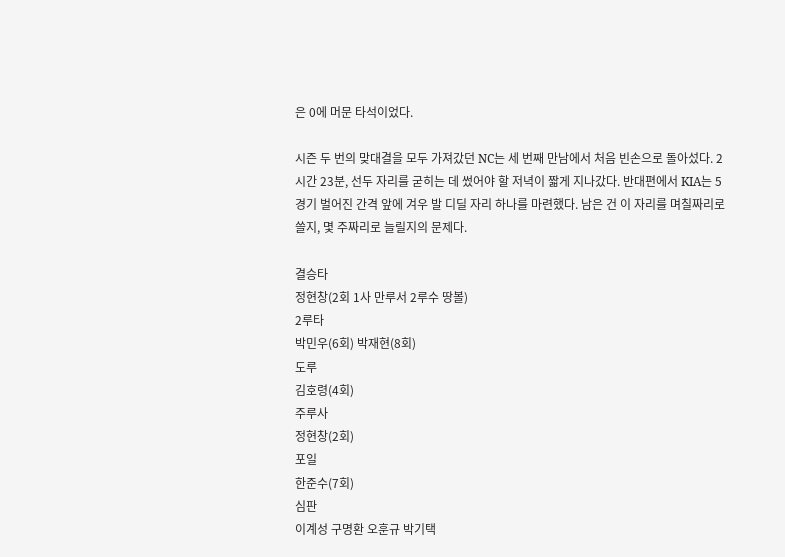은 0에 머문 타석이었다.

시즌 두 번의 맞대결을 모두 가져갔던 NC는 세 번째 만남에서 처음 빈손으로 돌아섰다. 2시간 23분, 선두 자리를 굳히는 데 썼어야 할 저녁이 짧게 지나갔다. 반대편에서 KIA는 5경기 벌어진 간격 앞에 겨우 발 디딜 자리 하나를 마련했다. 남은 건 이 자리를 며칠짜리로 쓸지, 몇 주짜리로 늘릴지의 문제다.

결승타
정현창(2회 1사 만루서 2루수 땅볼)
2루타
박민우(6회) 박재현(8회)
도루
김호령(4회)
주루사
정현창(2회)
포일
한준수(7회)
심판
이계성 구명환 오훈규 박기택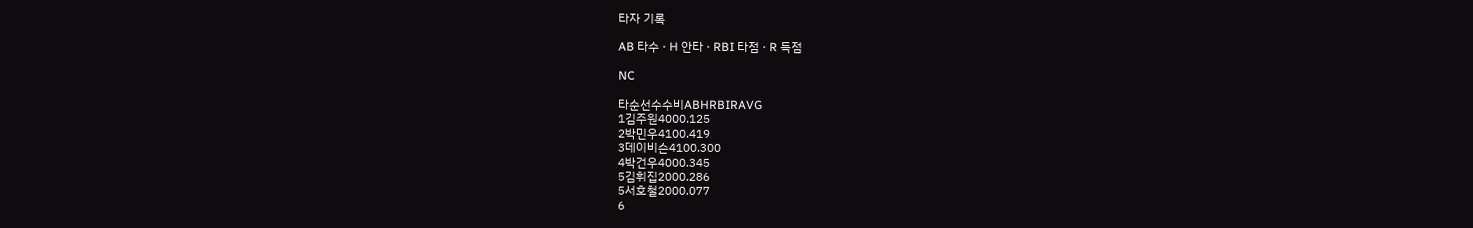타자 기록

AB 타수 · H 안타 · RBI 타점 · R 득점

NC

타순선수수비ABHRBIRAVG
1김주원4000.125
2박민우4100.419
3데이비슨4100.300
4박건우4000.345
5김휘집2000.286
5서호철2000.077
6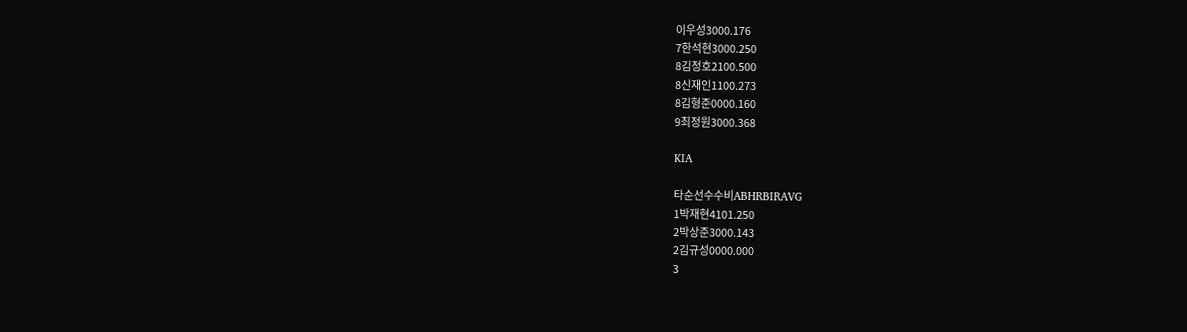이우성3000.176
7한석현3000.250
8김정호2100.500
8신재인1100.273
8김형준0000.160
9최정원3000.368

KIA

타순선수수비ABHRBIRAVG
1박재현4101.250
2박상준3000.143
2김규성0000.000
3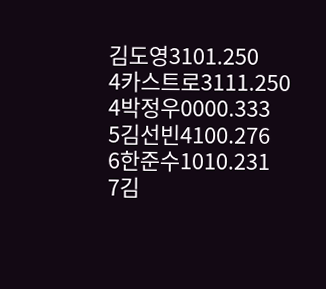김도영3101.250
4카스트로3111.250
4박정우0000.333
5김선빈4100.276
6한준수1010.231
7김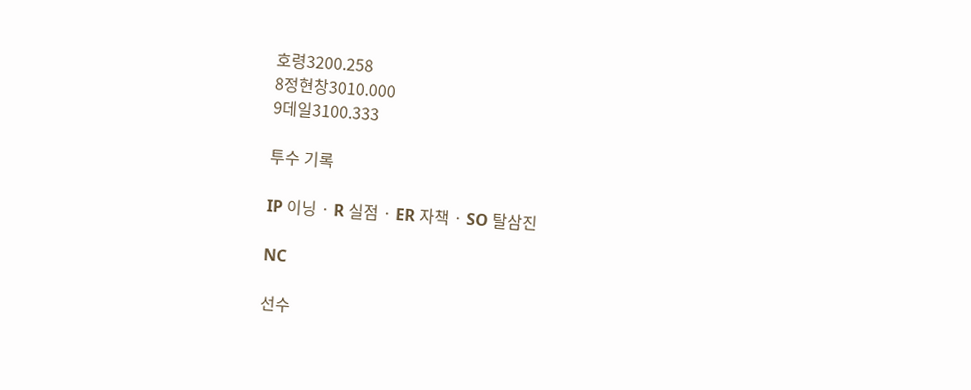호령3200.258
8정현창3010.000
9데일3100.333

투수 기록

IP 이닝 · R 실점 · ER 자책 · SO 탈삼진

NC

선수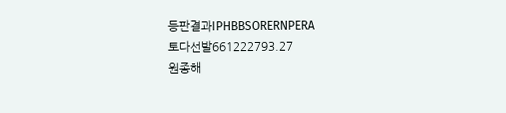등판결과IPHBBSORERNPERA
토다선발661222793.27
원종해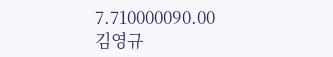7.710000090.00
김영규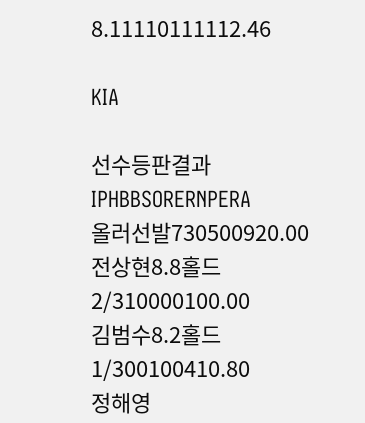8.11110111112.46

KIA

선수등판결과IPHBBSORERNPERA
올러선발730500920.00
전상현8.8홀드2/310000100.00
김범수8.2홀드1/300100410.80
정해영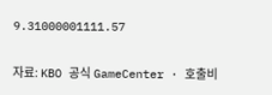9.31000001111.57

자료: KBO 공식 GameCenter · 호출비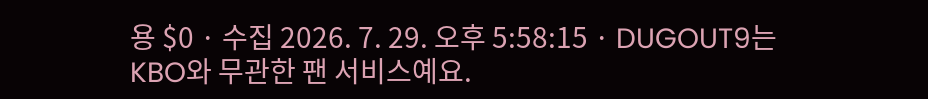용 $0 · 수집 2026. 7. 29. 오후 5:58:15 · DUGOUT9는 KBO와 무관한 팬 서비스예요.